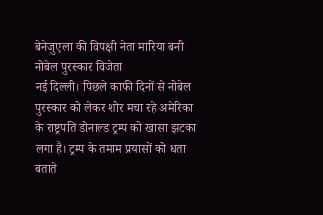बेनेजुएला की विपक्षी नेता मारिया बनी नोबेल पुरस्कार विजेता
नई दिल्ली। पिछले काफी दिनों से नोबेल पुरस्कार को लेकर शोर मचा रहे अमेरिका के राष्ट्रपति डोनाल्ड ट्रम्प को खासा झटका लगा है। ट्रम्प के तमाम प्रयासों को धता बताते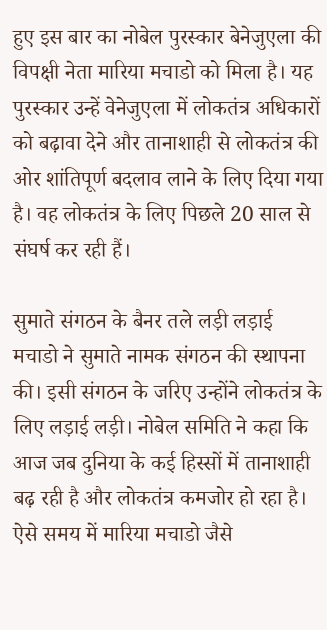हुए इस बार का नोबेल पुरस्कार बेनेजुएला की विपक्षी नेता मारिया मचाडो को मिला है। यह पुरस्कार उन्हें वेनेजुएला में लोकतंत्र अधिकारों को बढ़ावा देने और तानाशाही से लोकतंत्र की ओर शांतिपूर्ण बदलाव लाने के लिए दिया गया है। वह लोकतंत्र के लिए पिछले 20 साल से संघर्ष कर रही हैं।

सुमाते संगठन के बैनर तले लड़ी लड़ाई
मचाडो ने सुमाते नामक संगठन की स्थापना की। इसी संगठन के जरिए उन्होंने लोकतंत्र के लिए लड़ाई लड़ी। नोबेल समिति ने कहा कि आज जब दुनिया के कई हिस्सों में तानाशाही बढ़ रही है और लोकतंत्र कमजोर हो रहा है। ऐसे समय में मारिया मचाडो जैसे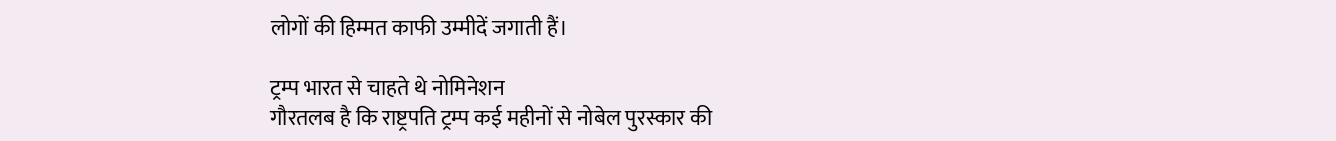लोगों की हिम्मत काफी उम्मीदें जगाती हैं।

ट्रम्प भारत से चाहते थे नोमिनेशन
गौरतलब है कि राष्ट्रपति ट्रम्प कई महीनों से नोबेल पुरस्कार की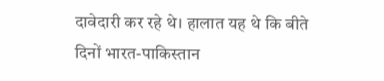दावेदारी कर रहे थे। हालात यह थे कि बीते दिनों भारत-पाकिस्तान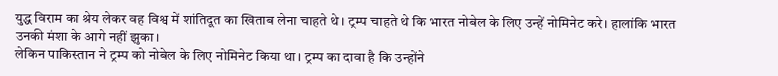युद्ध विराम का श्रेय लेकर वह विश्व में शांतिदूत का खिताब लेना चाहते थे। ट्रम्प चाहते थे कि भारत नोबेल के लिए उन्हें नोमिनेट करे। हालांकि भारत उनकी मंशा के आगे नहीं झुका।
लेकिन पाकिस्तान ने ट्रम्प को नोबेल के लिए नोमिनेट किया था। ट्रम्प का दावा है कि उन्होंने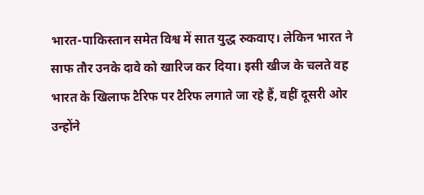भारत-पाकिस्तान समेत विश्व में सात युद्ध रुकवाए। लेकिन भारत ने साफ तौर उनके दावे को खारिज कर दिया। इसी खीज के चलते वह भारत के खिलाफ टैरिफ पर टैरिफ लगाते जा रहे हैं, वहीं दूसरी ओर उन्होंने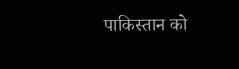पाकिस्तान को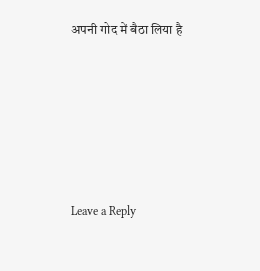अपनी गोद में बैठा लिया है









Leave a Reply